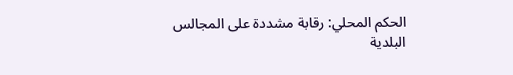الحكم المحلي: رقابة مشددة على المجالس البلدية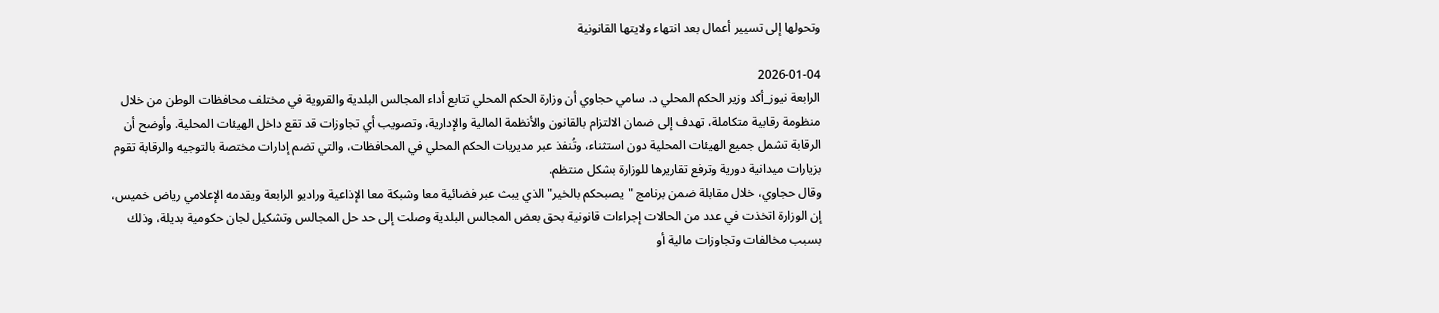وتحولها إلى تسيير أعمال بعد انتهاء ولايتها القانونية

2026-01-04
الرابعة نيوز_أكد وزير الحكم المحلي د. سامي حجاوي أن وزارة الحكم المحلي تتابع أداء المجالس البلدية والقروية في مختلف محافظات الوطن من خلال منظومة رقابية متكاملة، تهدف إلى ضمان الالتزام بالقانون والأنظمة المالية والإدارية، وتصويب أي تجاوزات قد تقع داخل الهيئات المحلية. وأوضح أن الرقابة تشمل جميع الهيئات المحلية دون استثناء، وتُنفذ عبر مديريات الحكم المحلي في المحافظات، والتي تضم إدارات مختصة بالتوجيه والرقابة تقوم بزيارات ميدانية دورية وترفع تقاريرها للوزارة بشكل منتظم.
وقال حجاوي، خلال مقابلة ضمن برنامج "يصبحكم بالخير" الذي يبث عبر فضائية معا وشبكة معا الإذاعية وراديو الرابعة ويقدمه الإعلامي رياض خميس، إن الوزارة اتخذت في عدد من الحالات إجراءات قانونية بحق بعض المجالس البلدية وصلت إلى حد حل المجالس وتشكيل لجان حكومية بديلة، وذلك بسبب مخالفات وتجاوزات مالية أو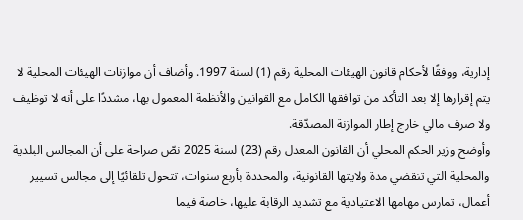إدارية، ووفقًا لأحكام قانون الهيئات المحلية رقم (1) لسنة 1997. وأضاف أن موازنات الهيئات المحلية لا يتم إقرارها إلا بعد التأكد من توافقها الكامل مع القوانين والأنظمة المعمول بها، مشددًا على أنه لا توظيف ولا صرف مالي خارج إطار الموازنة المصدّقة.
وأوضح وزير الحكم المحلي أن القانون المعدل رقم (23) لسنة 2025 نصّ صراحة على أن المجالس البلدية والمحلية التي تنقضي مدة ولايتها القانونية، والمحددة بأربع سنوات، تتحول تلقائيًا إلى مجالس تسيير أعمال، تمارس مهامها الاعتيادية مع تشديد الرقابة عليها، خاصة فيما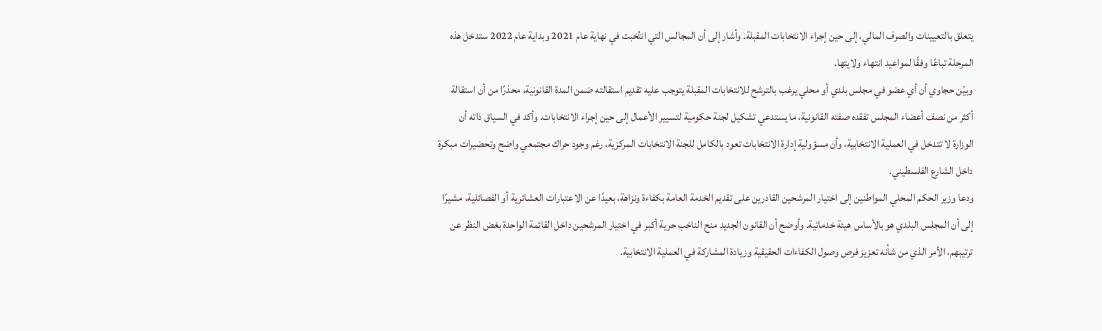يتعلق بالتعيينات والصرف المالي، إلى حين إجراء الانتخابات المقبلة. وأشار إلى أن المجالس التي انتُخبت في نهاية عام 2021 وبداية عام 2022 ستدخل هذه المرحلة تباعًا وفقًا لمواعيد انتهاء ولايتها.
وبيّن حجاوي أن أي عضو في مجلس بلدي أو محلي يرغب بالترشح للانتخابات المقبلة يتوجب عليه تقديم استقالته ضمن المدة القانونية، محذرًا من أن استقالة أكثر من نصف أعضاء المجلس تفقده صفته القانونية، ما يستدعي تشكيل لجنة حكومية لتسيير الأعمال إلى حين إجراء الانتخابات. وأكد في السياق ذاته أن الوزارة لا تتدخل في العملية الانتخابية، وأن مسؤولية إدارة الانتخابات تعود بالكامل للجنة الانتخابات المركزية، رغم وجود حراك مجتمعي واضح وتحضيرات مبكرة داخل الشارع الفلسطيني.
ودعا وزير الحكم المحلي المواطنين إلى اختيار المرشحين القادرين على تقديم الخدمة العامة بكفاءة ونزاهة، بعيدًا عن الاعتبارات العشائرية أو الفصائلية، مشيرًا إلى أن المجلس البلدي هو بالأساس هيئة خدماتية. وأوضح أن القانون الجديد منح الناخب حرية أكبر في اختيار المرشحين داخل القائمة الواحدة بغض النظر عن ترتيبهم، الأمر الذي من شأنه تعزيز فرص وصول الكفاءات الحقيقية وزيادة المشاركة في العملية الانتخابية.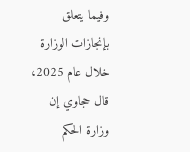وفيما يتعلق بإنجازات الوزارة خلال عام 2025، قال حجاوي إن وزارة الحكم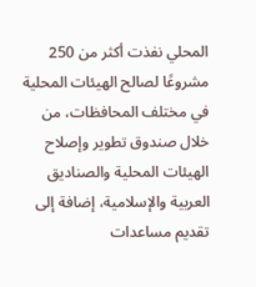المحلي نفذت أكثر من 250 مشروعًا لصالح الهيئات المحلية في مختلف المحافظات، من خلال صندوق تطوير وإصلاح الهيئات المحلية والصناديق العربية والإسلامية، إضافة إلى تقديم مساعدات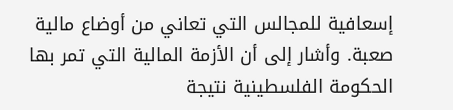إسعافية للمجالس التي تعاني من أوضاع مالية صعبة. وأشار إلى أن الأزمة المالية التي تمر بها الحكومة الفلسطينية نتيجة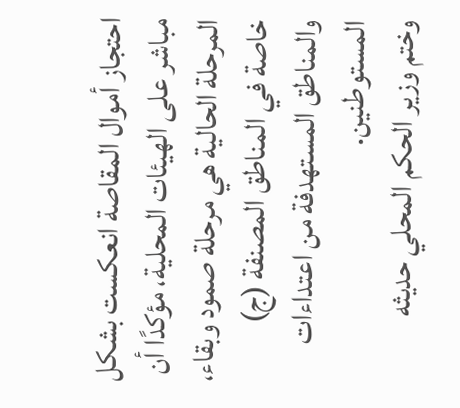احتجاز أموال المقاصة انعكست بشكل مباشر على الهيئات المحلية، مؤكدًا أن المرحلة الحالية هي مرحلة صمود وبقاء، خاصة في المناطق المصنفة (ج) والمناطق المستهدفة من اعتداءات المستوطنين.
وختم وزير الحكم المحلي حديثه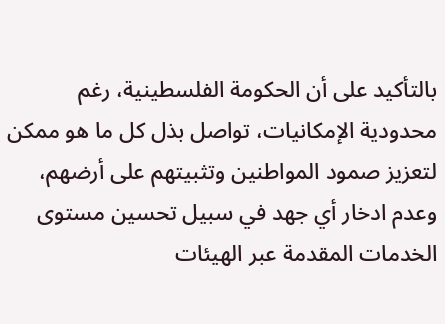بالتأكيد على أن الحكومة الفلسطينية، رغم محدودية الإمكانيات، تواصل بذل كل ما هو ممكن لتعزيز صمود المواطنين وتثبيتهم على أرضهم، وعدم ادخار أي جهد في سبيل تحسين مستوى الخدمات المقدمة عبر الهيئات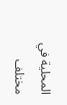المحلية في مختلف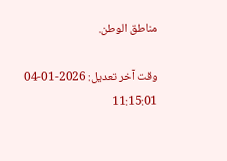مناطق الوطن.

وقت آخر تعديل: 2026-01-04 11:15:01